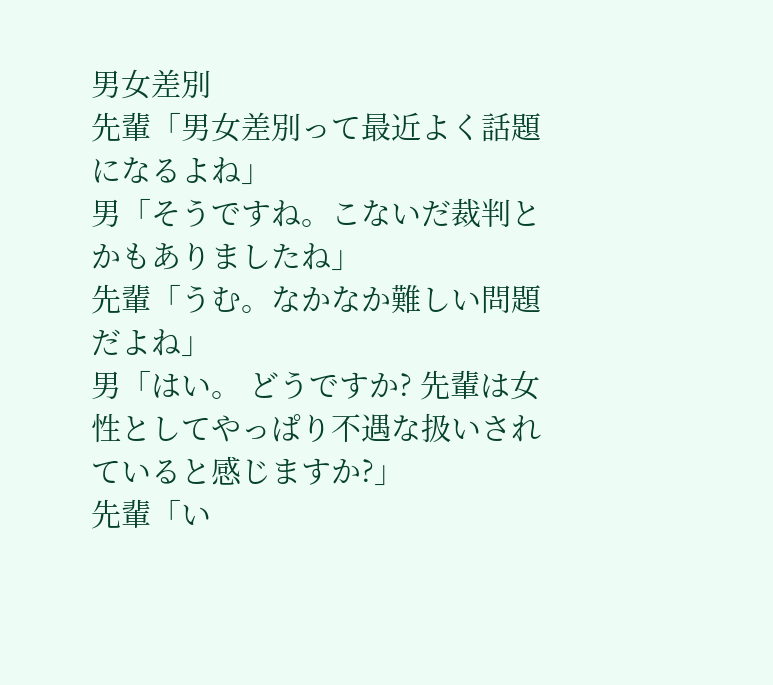男女差別
先輩「男女差別って最近よく話題になるよね」
男「そうですね。こないだ裁判とかもありましたね」
先輩「うむ。なかなか難しい問題だよね」
男「はい。 どうですか? 先輩は女性としてやっぱり不遇な扱いされていると感じますか?」
先輩「い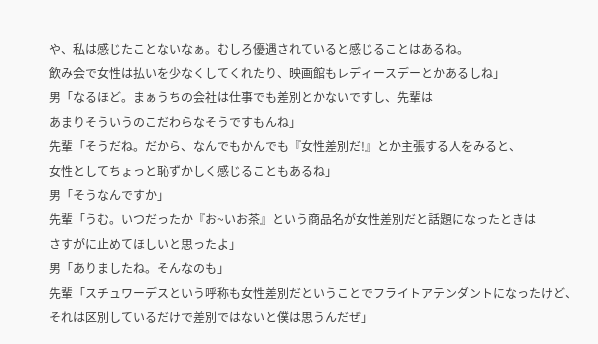や、私は感じたことないなぁ。むしろ優遇されていると感じることはあるね。
飲み会で女性は払いを少なくしてくれたり、映画館もレディースデーとかあるしね」
男「なるほど。まぁうちの会社は仕事でも差別とかないですし、先輩は
あまりそういうのこだわらなそうですもんね」
先輩「そうだね。だから、なんでもかんでも『女性差別だ!』とか主張する人をみると、
女性としてちょっと恥ずかしく感じることもあるね」
男「そうなんですか」
先輩「うむ。いつだったか『お~いお茶』という商品名が女性差別だと話題になったときは
さすがに止めてほしいと思ったよ」
男「ありましたね。そんなのも」
先輩「スチュワーデスという呼称も女性差別だということでフライトアテンダントになったけど、
それは区別しているだけで差別ではないと僕は思うんだぜ」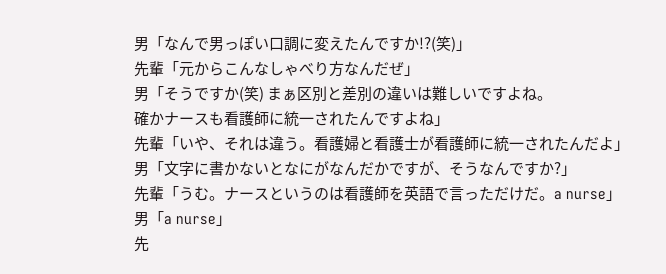男「なんで男っぽい口調に変えたんですか!?(笑)」
先輩「元からこんなしゃべり方なんだぜ」
男「そうですか(笑) まぁ区別と差別の違いは難しいですよね。
確かナースも看護師に統一されたんですよね」
先輩「いや、それは違う。看護婦と看護士が看護師に統一されたんだよ」
男「文字に書かないとなにがなんだかですが、そうなんですか?」
先輩「うむ。ナースというのは看護師を英語で言っただけだ。a nurse」
男「a nurse」
先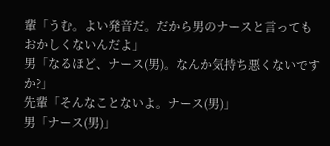輩「うむ。よい発音だ。だから男のナースと言ってもおかしくないんだよ」
男「なるほど、ナース(男)。なんか気持ち悪くないですか?」
先輩「そんなことないよ。ナース(男)」
男「ナース(男)」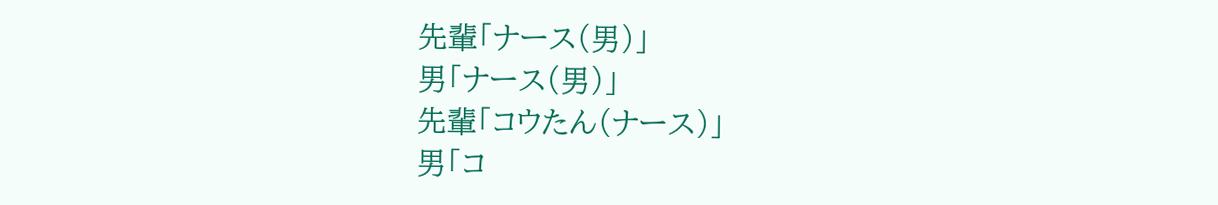先輩「ナース(男)」
男「ナース(男)」
先輩「コウたん(ナース)」
男「コ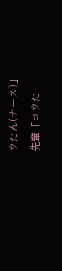ウたん(ナース)」
先輩「コウた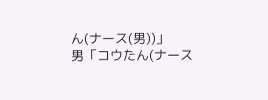ん(ナース(男))」
男「コウたん(ナース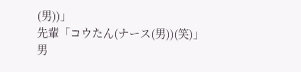(男))」
先輩「コウたん(ナース(男))(笑)」
男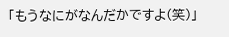「もうなにがなんだかですよ(笑)」